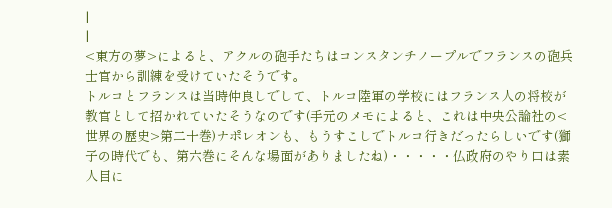|
|
<東方の夢>によると、アクルの砲手たちはコンスタンチノープルでフランスの砲兵士官から訓練を受けていたそうです。
トルコとフランスは当時仲良しでして、トルコ陸軍の学校にはフランス人の将校が教官として招かれていたそうなのです(手元のメモによると、これは中央公論社の<世界の歴史>第二十巻)ナポレオンも、もうすこしでトルコ行きだったらしいです(獅子の時代でも、第六巻にそんな場面がありましたね)・・・・・仏政府のやり口は素人目に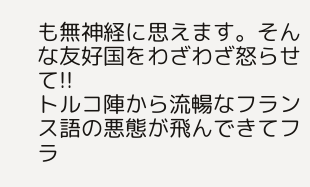も無神経に思えます。そんな友好国をわざわざ怒らせて!!
トルコ陣から流暢なフランス語の悪態が飛んできてフラ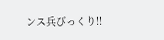ンス兵びっくり!!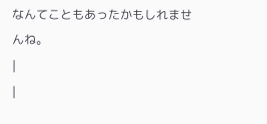なんてこともあったかもしれませんね。
|
|